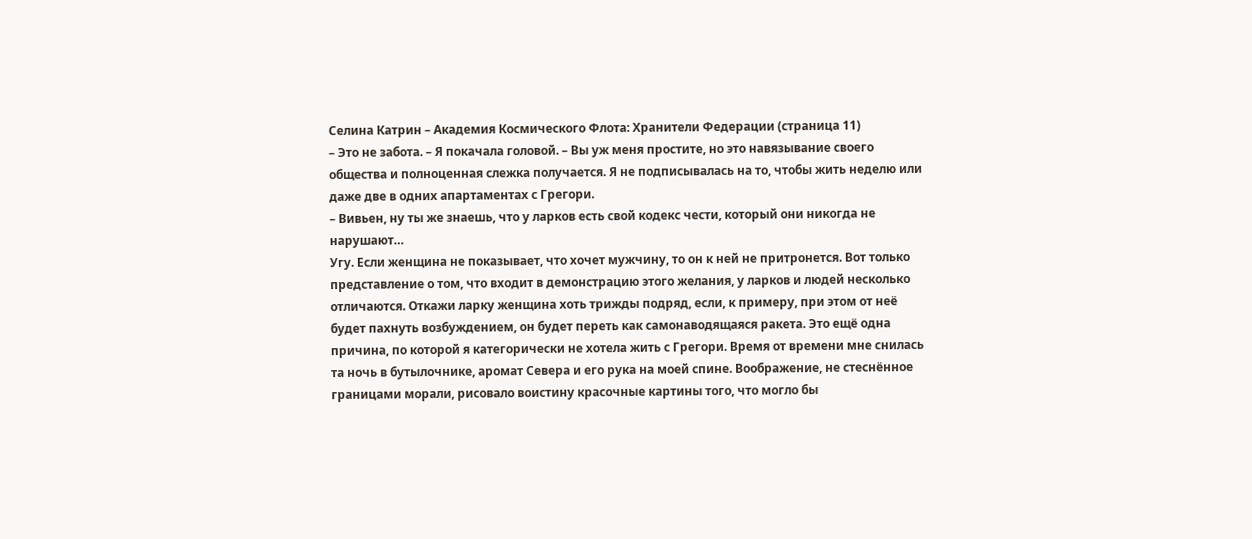Селина Катрин – Академия Космического Флота: Хранители Федерации (страница 11)
– Это не забота. – Я покачала головой. – Вы уж меня простите, но это навязывание своего общества и полноценная слежка получается. Я не подписывалась на то, чтобы жить неделю или даже две в одних апартаментах с Грегори.
– Вивьен, ну ты же знаешь, что у ларков есть свой кодекс чести, который они никогда не нарушают…
Угу. Если женщина не показывает, что хочет мужчину, то он к ней не притронется. Вот только представление о том, что входит в демонстрацию этого желания, у ларков и людей несколько отличаются. Откажи ларку женщина хоть трижды подряд, если, к примеру, при этом от неё будет пахнуть возбуждением, он будет переть как самонаводящаяся ракета. Это ещё одна причина, по которой я категорически не хотела жить с Грегори. Время от времени мне снилась та ночь в бутылочнике, аромат Севера и его рука на моей спине. Воображение, не стеснённое границами морали, рисовало воистину красочные картины того, что могло бы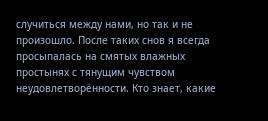случиться между нами, но так и не произошло. После таких снов я всегда просыпалась на смятых влажных простынях с тянущим чувством неудовлетворённости. Кто знает, какие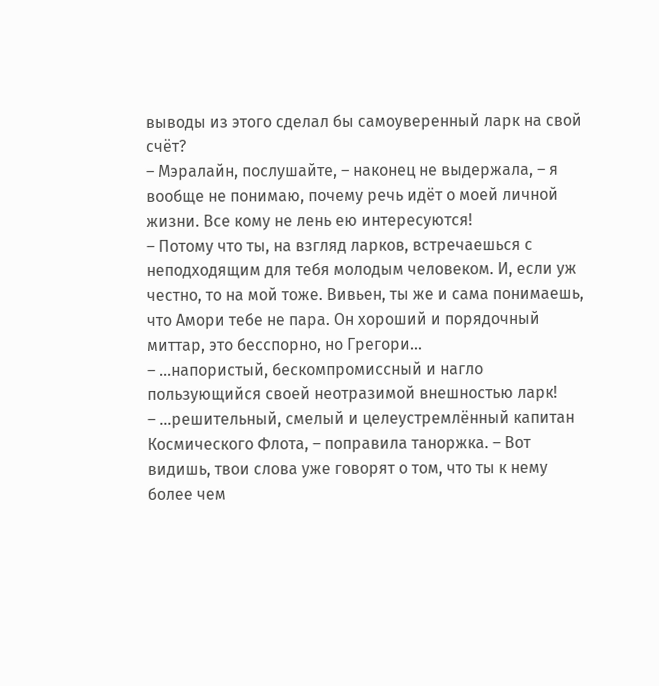выводы из этого сделал бы самоуверенный ларк на свой счёт?
– Мэралайн, послушайте, – наконец не выдержала, – я вообще не понимаю, почему речь идёт о моей личной жизни. Все кому не лень ею интересуются!
– Потому что ты, на взгляд ларков, встречаешься с неподходящим для тебя молодым человеком. И, если уж честно, то на мой тоже. Вивьен, ты же и сама понимаешь, что Амори тебе не пара. Он хороший и порядочный миттар, это бесспорно, но Грегори…
– …напористый, бескомпромиссный и нагло пользующийся своей неотразимой внешностью ларк!
– …решительный, смелый и целеустремлённый капитан Космического Флота, – поправила таноржка. – Вот видишь, твои слова уже говорят о том, что ты к нему более чем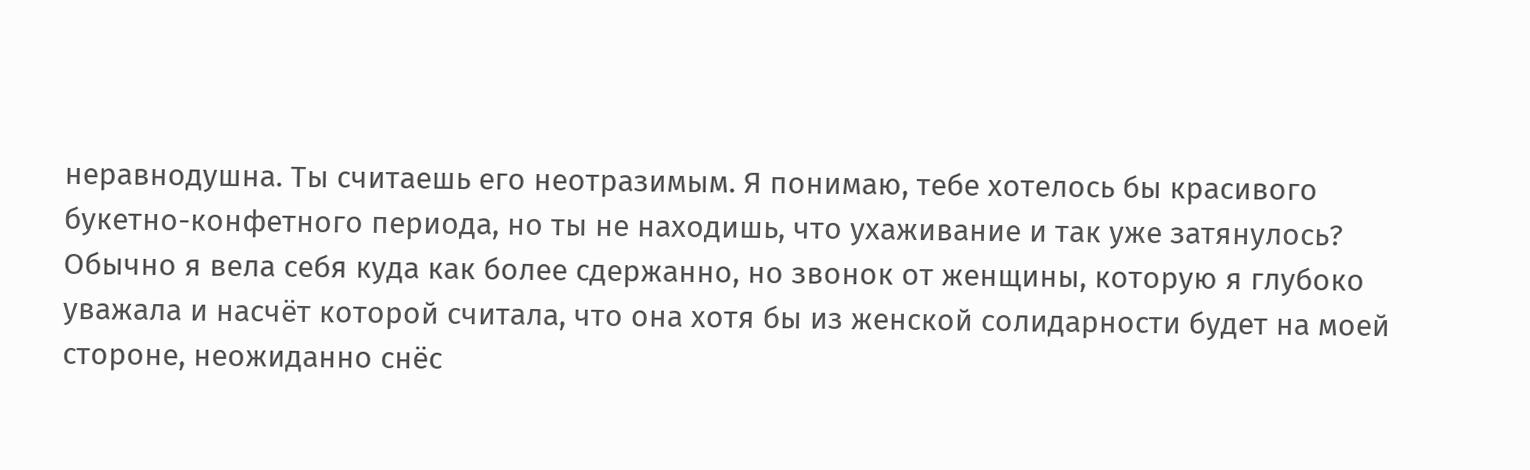неравнодушна. Ты считаешь его неотразимым. Я понимаю, тебе хотелось бы красивого букетно-конфетного периода, но ты не находишь, что ухаживание и так уже затянулось?
Обычно я вела себя куда как более сдержанно, но звонок от женщины, которую я глубоко уважала и насчёт которой считала, что она хотя бы из женской солидарности будет на моей стороне, неожиданно снёс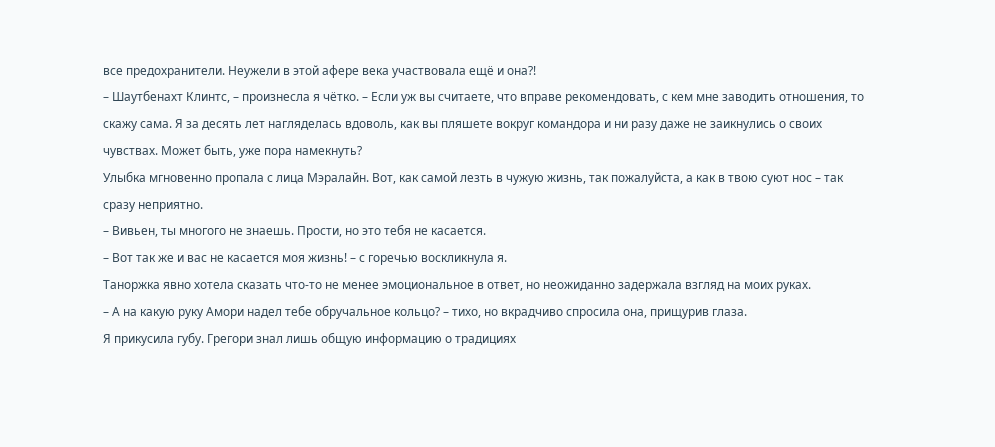все предохранители. Неужели в этой афере века участвовала ещё и она?!
– Шаутбенахт Клинтс, – произнесла я чётко. – Если уж вы считаете, что вправе рекомендовать, с кем мне заводить отношения, то скажу сама. Я за десять лет нагляделась вдоволь, как вы пляшете вокруг командора и ни разу даже не заикнулись о своих чувствах. Может быть, уже пора намекнуть?
Улыбка мгновенно пропала с лица Мэралайн. Вот, как самой лезть в чужую жизнь, так пожалуйста, а как в твою суют нос – так сразу неприятно.
– Вивьен, ты многого не знаешь. Прости, но это тебя не касается.
– Вот так же и вас не касается моя жизнь! – с горечью воскликнула я.
Таноржка явно хотела сказать что-то не менее эмоциональное в ответ, но неожиданно задержала взгляд на моих руках.
– А на какую руку Амори надел тебе обручальное кольцо? – тихо, но вкрадчиво спросила она, прищурив глаза.
Я прикусила губу. Грегори знал лишь общую информацию о традициях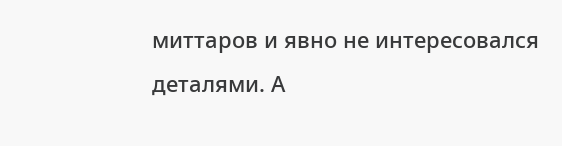миттаров и явно не интересовался деталями. А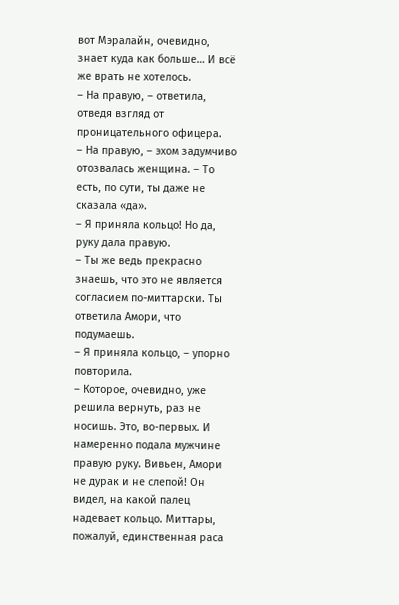вот Мэралайн, очевидно, знает куда как больше… И всё же врать не хотелось.
– На правую, – ответила, отведя взгляд от проницательного офицера.
– На правую, – эхом задумчиво отозвалась женщина. – То есть, по сути, ты даже не сказала «да».
– Я приняла кольцо! Но да, руку дала правую.
– Ты же ведь прекрасно знаешь, что это не является согласием по-миттарски. Ты ответила Амори, что подумаешь.
– Я приняла кольцо, – упорно повторила.
– Которое, очевидно, уже решила вернуть, раз не носишь. Это, во-первых. И намеренно подала мужчине правую руку. Вивьен, Амори не дурак и не слепой! Он видел, на какой палец надевает кольцо. Миттары, пожалуй, единственная раса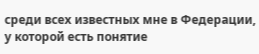среди всех известных мне в Федерации, у которой есть понятие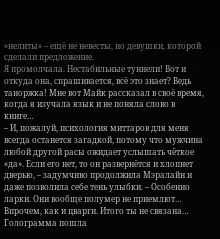«нелиты» – ещё не невесты, но девушки, которой сделали предложение.
Я промолчала. Нестабильные туннели! Вот и откуда она, спрашивается, всё это знает? Ведь таноржка! Мне вот Майк рассказал в своё время, когда я изучала язык и не поняла слово в книге…
– И, пожалуй, психология миттаров для меня всегда останется загадкой, потому что мужчина любой другой расы ожидает услышать чёткое «да». Если его нет, то он развернётся и хлопнет дверью, – задумчиво продолжила Мэралайн и даже позволила себе тень улыбки. – Особенно ларки. Они вообще полумер не приемлют… Впрочем, как и цварги. Итого ты не связана…
Голограмма пошла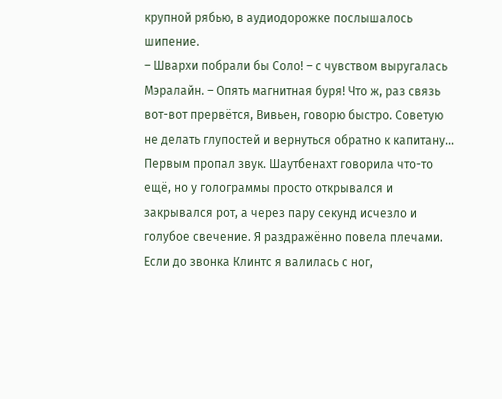крупной рябью, в аудиодорожке послышалось шипение.
– Швархи побрали бы Соло! – с чувством выругалась Мэралайн. – Опять магнитная буря! Что ж, раз связь вот-вот прервётся, Вивьен, говорю быстро. Советую не делать глупостей и вернуться обратно к капитану…
Первым пропал звук. Шаутбенахт говорила что-то ещё, но у голограммы просто открывался и закрывался рот, а через пару секунд исчезло и голубое свечение. Я раздражённо повела плечами. Если до звонка Клинтс я валилась с ног,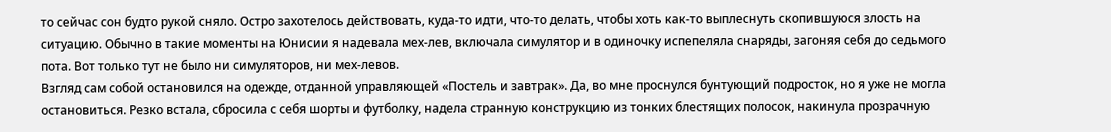то сейчас сон будто рукой сняло. Остро захотелось действовать, куда-то идти, что-то делать, чтобы хоть как-то выплеснуть скопившуюся злость на ситуацию. Обычно в такие моменты на Юнисии я надевала мех-лев, включала симулятор и в одиночку испепеляла снаряды, загоняя себя до седьмого пота. Вот только тут не было ни симуляторов, ни мех-левов.
Взгляд сам собой остановился на одежде, отданной управляющей «Постель и завтрак». Да, во мне проснулся бунтующий подросток, но я уже не могла остановиться. Резко встала, сбросила с себя шорты и футболку, надела странную конструкцию из тонких блестящих полосок, накинула прозрачную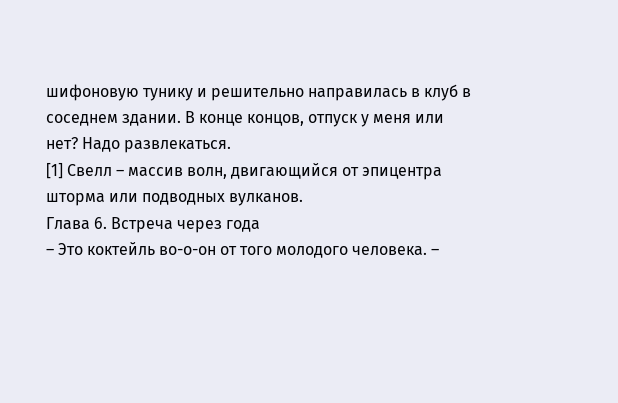шифоновую тунику и решительно направилась в клуб в соседнем здании. В конце концов, отпуск у меня или нет? Надо развлекаться.
[1] Свелл – массив волн, двигающийся от эпицентра шторма или подводных вулканов.
Глава 6. Встреча через года
– Это коктейль во-о-он от того молодого человека. –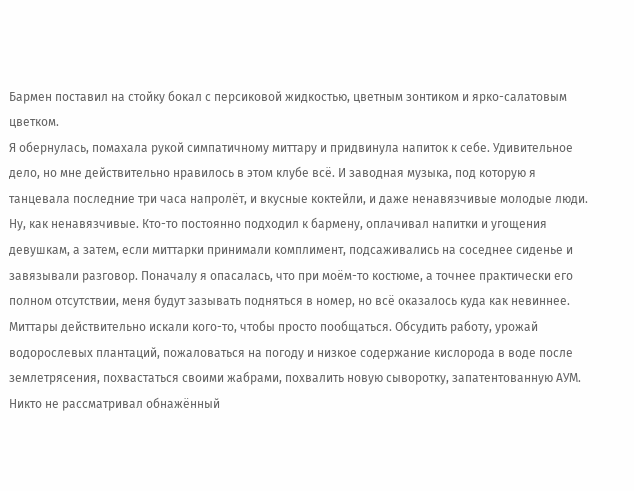Бармен поставил на стойку бокал с персиковой жидкостью, цветным зонтиком и ярко-салатовым цветком.
Я обернулась, помахала рукой симпатичному миттару и придвинула напиток к себе. Удивительное дело, но мне действительно нравилось в этом клубе всё. И заводная музыка, под которую я танцевала последние три часа напролёт, и вкусные коктейли, и даже ненавязчивые молодые люди. Ну, как ненавязчивые. Кто-то постоянно подходил к бармену, оплачивал напитки и угощения девушкам, а затем, если миттарки принимали комплимент, подсаживались на соседнее сиденье и завязывали разговор. Поначалу я опасалась, что при моём-то костюме, а точнее практически его полном отсутствии, меня будут зазывать подняться в номер, но всё оказалось куда как невиннее.
Миттары действительно искали кого-то, чтобы просто пообщаться. Обсудить работу, урожай водорослевых плантаций, пожаловаться на погоду и низкое содержание кислорода в воде после землетрясения, похвастаться своими жабрами, похвалить новую сыворотку, запатентованную АУМ. Никто не рассматривал обнажённый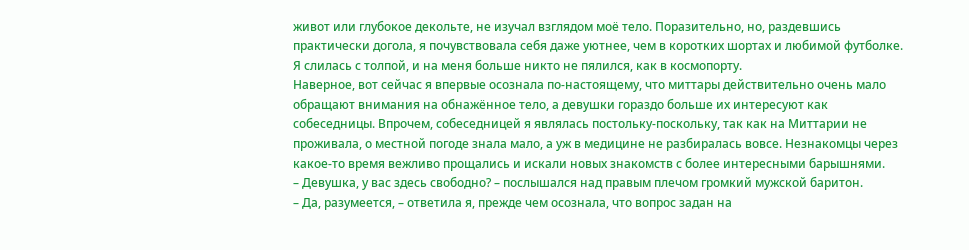живот или глубокое декольте, не изучал взглядом моё тело. Поразительно, но, раздевшись практически догола, я почувствовала себя даже уютнее, чем в коротких шортах и любимой футболке. Я слилась с толпой, и на меня больше никто не пялился, как в космопорту.
Наверное, вот сейчас я впервые осознала по-настоящему, что миттары действительно очень мало обращают внимания на обнажённое тело, а девушки гораздо больше их интересуют как собеседницы. Впрочем, собеседницей я являлась постольку-поскольку, так как на Миттарии не проживала, о местной погоде знала мало, а уж в медицине не разбиралась вовсе. Незнакомцы через какое-то время вежливо прощались и искали новых знакомств с более интересными барышнями.
– Девушка, у вас здесь свободно? – послышался над правым плечом громкий мужской баритон.
– Да, разумеется, – ответила я, прежде чем осознала, что вопрос задан на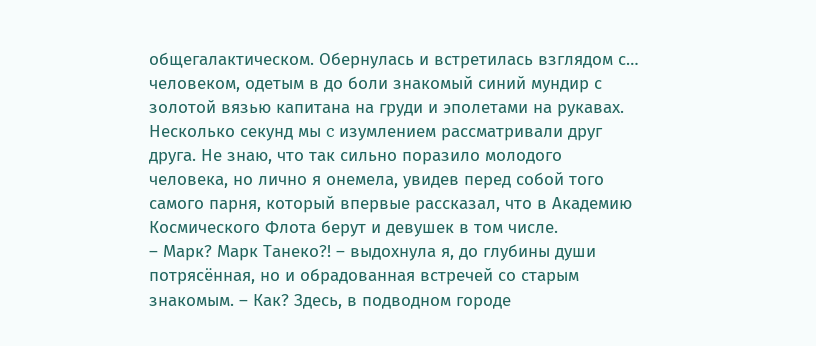общегалактическом. Обернулась и встретилась взглядом с… человеком, одетым в до боли знакомый синий мундир с золотой вязью капитана на груди и эполетами на рукавах.
Несколько секунд мы c изумлением рассматривали друг друга. Не знаю, что так сильно поразило молодого человека, но лично я онемела, увидев перед собой того самого парня, который впервые рассказал, что в Академию Космического Флота берут и девушек в том числе.
– Марк? Марк Танеко?! – выдохнула я, до глубины души потрясённая, но и обрадованная встречей со старым знакомым. – Как? Здесь, в подводном городе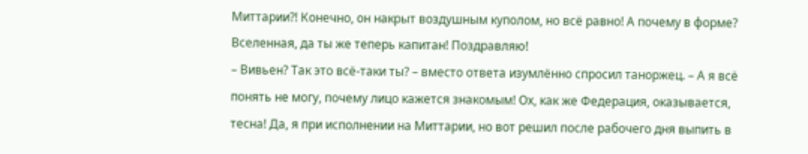Миттарии?! Конечно, он накрыт воздушным куполом, но всё равно! А почему в форме? Вселенная, да ты же теперь капитан! Поздравляю!
– Вивьен? Так это всё-таки ты? – вместо ответа изумлённо спросил таноржец. – А я всё понять не могу, почему лицо кажется знакомым! Ох, как же Федерация, оказывается, тесна! Да, я при исполнении на Миттарии, но вот решил после рабочего дня выпить в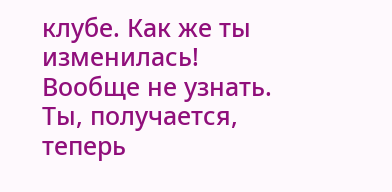клубе. Как же ты изменилась! Вообще не узнать. Ты, получается, теперь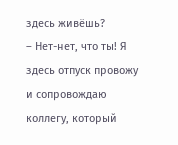здесь живёшь?
– Нет-нет, что ты! Я здесь отпуск провожу и сопровождаю коллегу, который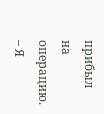прибыл на операцию.
– Я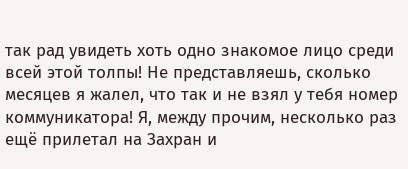так рад увидеть хоть одно знакомое лицо среди всей этой толпы! Не представляешь, сколько месяцев я жалел, что так и не взял у тебя номер коммуникатора! Я, между прочим, несколько раз ещё прилетал на Захран и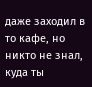даже заходил в то кафе, но никто не знал, куда ты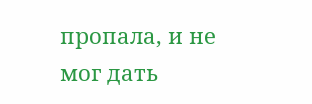пропала, и не мог дать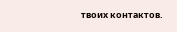твоих контактов.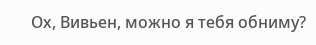Ох, Вивьен, можно я тебя обниму?